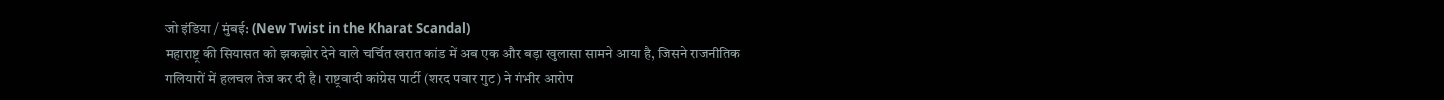जो इंडिया / मुंबई: (New Twist in the Kharat Scandal)
महाराष्ट्र की सियासत को झकझोर देने वाले चर्चित खरात कांड में अब एक और बड़ा खुलासा सामने आया है, जिसने राजनीतिक गलियारों में हलचल तेज कर दी है। राष्ट्रवादी कांग्रेस पार्टी (शरद पवार गुट) ने गंभीर आरोप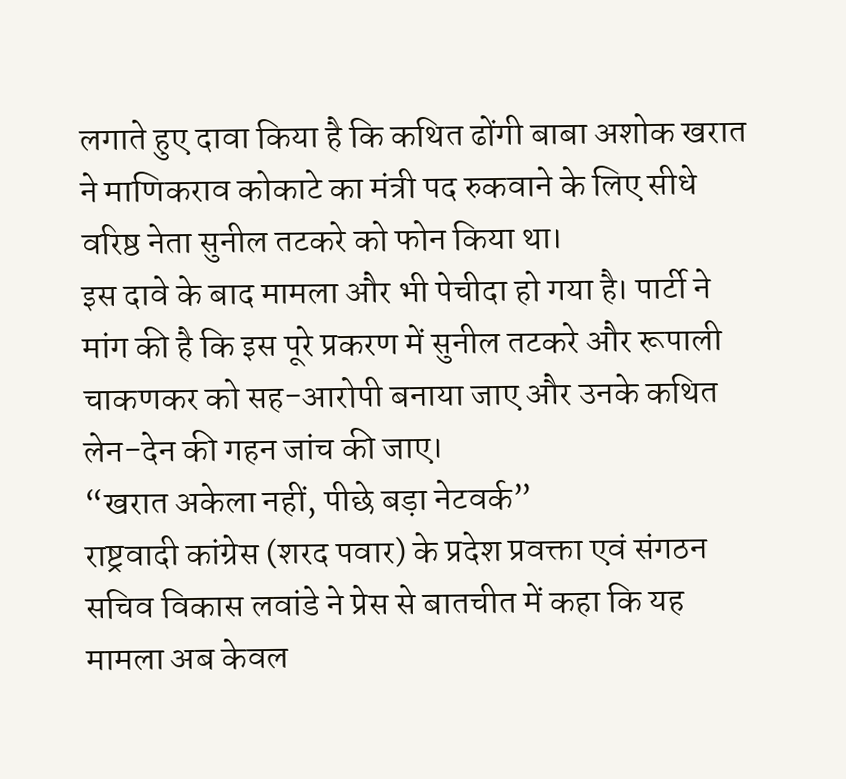लगाते हुए दावा किया है कि कथित ढोंगी बाबा अशोक खरात ने माणिकराव कोकाटे का मंत्री पद रुकवाने के लिए सीधे वरिष्ठ नेता सुनील तटकरे को फोन किया था।
इस दावे के बाद मामला और भी पेचीदा हो गया है। पार्टी ने मांग की है कि इस पूरे प्रकरण में सुनील तटकरे और रूपाली चाकणकर को सह-आरोपी बनाया जाए और उनके कथित लेन-देन की गहन जांच की जाए।
“खरात अकेला नहीं, पीछे बड़ा नेटवर्क”
राष्ट्रवादी कांग्रेस (शरद पवार) के प्रदेश प्रवक्ता एवं संगठन सचिव विकास लवांडे ने प्रेस से बातचीत में कहा कि यह मामला अब केवल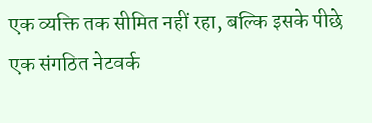एक व्यक्ति तक सीमित नहीं रहा, बल्कि इसके पीछे एक संगठित नेटवर्क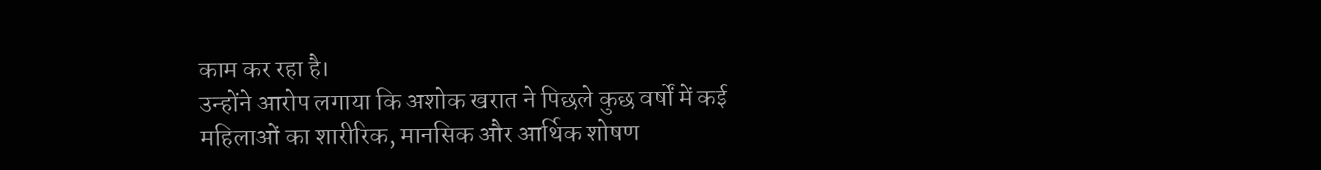काम कर रहा है।
उन्होंने आरोप लगाया कि अशोक खरात ने पिछले कुछ वर्षों में कई महिलाओं का शारीरिक, मानसिक और आर्थिक शोषण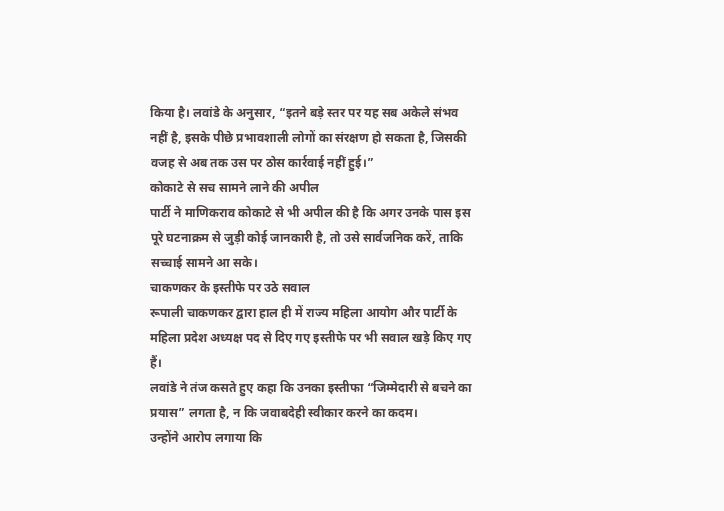किया है। लवांडे के अनुसार, “इतने बड़े स्तर पर यह सब अकेले संभव नहीं है, इसके पीछे प्रभावशाली लोगों का संरक्षण हो सकता है, जिसकी वजह से अब तक उस पर ठोस कार्रवाई नहीं हुई।”
कोकाटे से सच सामने लाने की अपील
पार्टी ने माणिकराव कोकाटे से भी अपील की है कि अगर उनके पास इस पूरे घटनाक्रम से जुड़ी कोई जानकारी है, तो उसे सार्वजनिक करें, ताकि सच्चाई सामने आ सके।
चाकणकर के इस्तीफे पर उठे सवाल
रूपाली चाकणकर द्वारा हाल ही में राज्य महिला आयोग और पार्टी के महिला प्रदेश अध्यक्ष पद से दिए गए इस्तीफे पर भी सवाल खड़े किए गए हैं।
लवांडे ने तंज कसते हुए कहा कि उनका इस्तीफा “जिम्मेदारी से बचने का प्रयास” लगता है, न कि जवाबदेही स्वीकार करने का कदम।
उन्होंने आरोप लगाया कि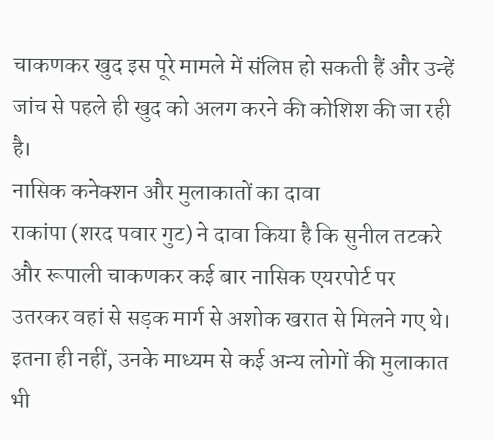चाकणकर खुद इस पूरे मामले में संलिप्त हो सकती हैं और उन्हें जांच से पहले ही खुद को अलग करने की कोशिश की जा रही है।
नासिक कनेक्शन और मुलाकातों का दावा
राकांपा (शरद पवार गुट) ने दावा किया है कि सुनील तटकरे और रूपाली चाकणकर कई बार नासिक एयरपोर्ट पर उतरकर वहां से सड़क मार्ग से अशोक खरात से मिलने गए थे।
इतना ही नहीं, उनके माध्यम से कई अन्य लोगों की मुलाकात भी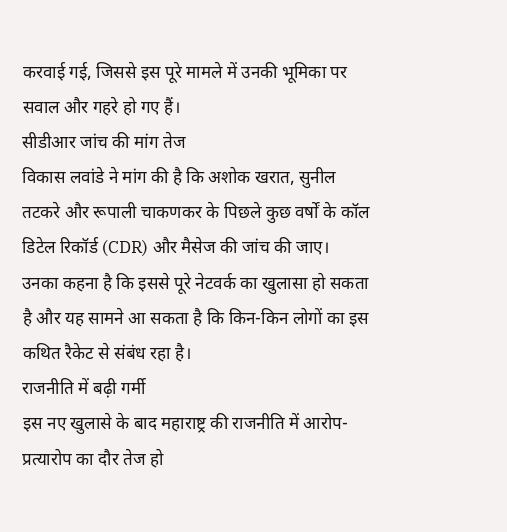करवाई गई, जिससे इस पूरे मामले में उनकी भूमिका पर सवाल और गहरे हो गए हैं।
सीडीआर जांच की मांग तेज
विकास लवांडे ने मांग की है कि अशोक खरात, सुनील तटकरे और रूपाली चाकणकर के पिछले कुछ वर्षों के कॉल डिटेल रिकॉर्ड (CDR) और मैसेज की जांच की जाए।
उनका कहना है कि इससे पूरे नेटवर्क का खुलासा हो सकता है और यह सामने आ सकता है कि किन-किन लोगों का इस कथित रैकेट से संबंध रहा है।
राजनीति में बढ़ी गर्मी
इस नए खुलासे के बाद महाराष्ट्र की राजनीति में आरोप-प्रत्यारोप का दौर तेज हो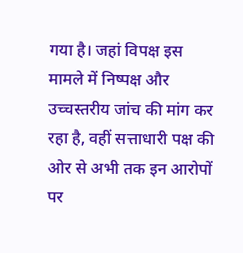गया है। जहां विपक्ष इस मामले में निष्पक्ष और उच्चस्तरीय जांच की मांग कर रहा है, वहीं सत्ताधारी पक्ष की ओर से अभी तक इन आरोपों पर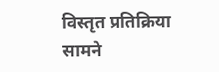विस्तृत प्रतिक्रिया सामने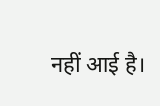नहीं आई है।